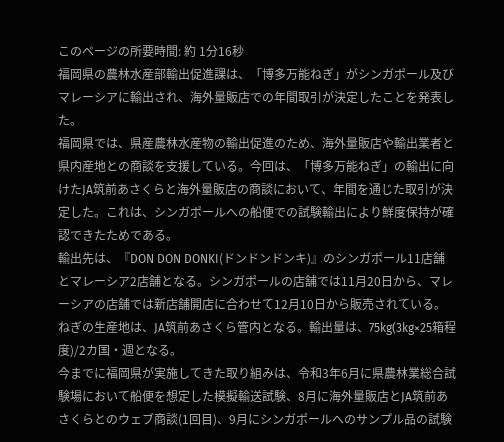このページの所要時間: 約 1分16秒
福岡県の農林水産部輸出促進課は、「博多万能ねぎ」がシンガポール及びマレーシアに輸出され、海外量販店での年間取引が決定したことを発表した。
福岡県では、県産農林水産物の輸出促進のため、海外量販店や輸出業者と県内産地との商談を支援している。今回は、「博多万能ねぎ」の輸出に向けたJA筑前あさくらと海外量販店の商談において、年間を通じた取引が決定した。これは、シンガポールへの船便での試験輸出により鮮度保持が確認できたためである。
輸出先は、『DON DON DONKI(ドンドンドンキ)』のシンガポール11店舗とマレーシア2店舗となる。シンガポールの店舗では11月20日から、マレーシアの店舗では新店舗開店に合わせて12月10日から販売されている。ねぎの生産地は、JA筑前あさくら管内となる。輸出量は、75kg(3kg×25箱程度)/2カ国・週となる。
今までに福岡県が実施してきた取り組みは、令和3年6月に県農林業総合試験場において船便を想定した模擬輸送試験、8月に海外量販店とJA筑前あさくらとのウェブ商談(1回目)、9月にシンガポールへのサンプル品の試験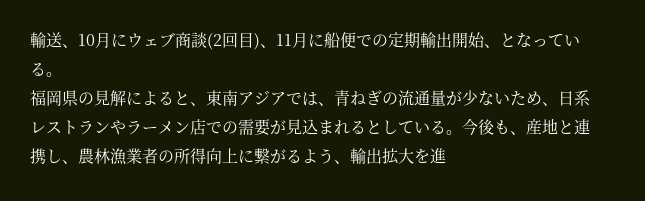輸送、10月にウェブ商談(2回目)、11月に船便での定期輸出開始、となっている。
福岡県の見解によると、東南アジアでは、青ねぎの流通量が少ないため、日系レストランやラーメン店での需要が見込まれるとしている。今後も、産地と連携し、農林漁業者の所得向上に繋がるよう、輸出拡大を進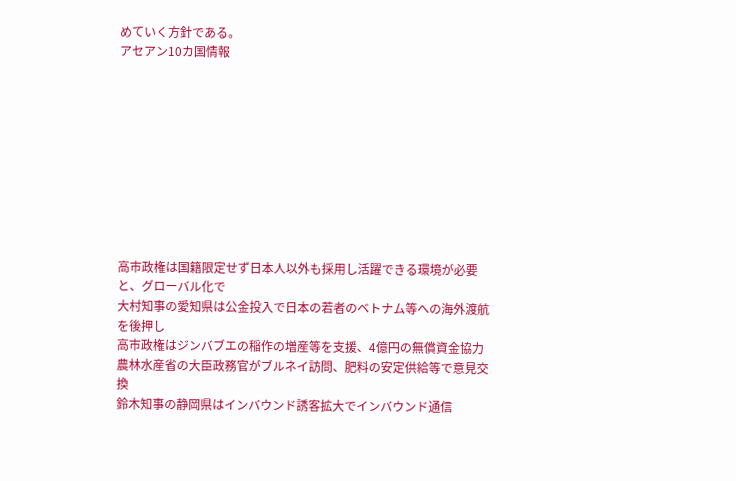めていく方針である。
アセアン10カ国情報










高市政権は国籍限定せず日本人以外も採用し活躍できる環境が必要と、グローバル化で
大村知事の愛知県は公金投入で日本の若者のベトナム等への海外渡航を後押し
高市政権はジンバブエの稲作の増産等を支援、4億円の無償資金協力
農林水産省の大臣政務官がブルネイ訪問、肥料の安定供給等で意見交換
鈴木知事の静岡県はインバウンド誘客拡大でインバウンド通信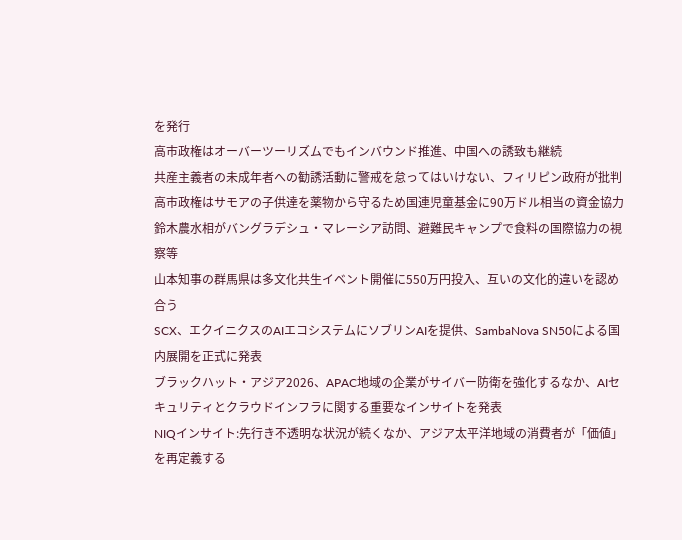を発行
高市政権はオーバーツーリズムでもインバウンド推進、中国への誘致も継続
共産主義者の未成年者への勧誘活動に警戒を怠ってはいけない、フィリピン政府が批判
高市政権はサモアの子供達を薬物から守るため国連児童基金に90万ドル相当の資金協力
鈴木農水相がバングラデシュ・マレーシア訪問、避難民キャンプで食料の国際協力の視察等
山本知事の群馬県は多文化共生イベント開催に550万円投入、互いの文化的違いを認め合う
SCX、エクイニクスのAIエコシステムにソブリンAIを提供、SambaNova SN50による国内展開を正式に発表
ブラックハット・アジア2026、APAC地域の企業がサイバー防衛を強化するなか、AIセキュリティとクラウドインフラに関する重要なインサイトを発表
NIQインサイト:先行き不透明な状況が続くなか、アジア太平洋地域の消費者が「価値」を再定義する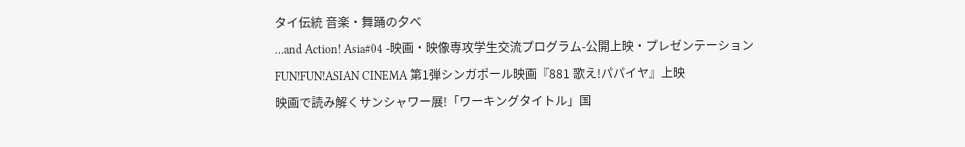タイ伝統 音楽・舞踊の夕べ
…and Action! Asia#04 -映画・映像専攻学生交流プログラム-公開上映・プレゼンテーション
FUN!FUN!ASIAN CINEMA 第1弾シンガポール映画『881 歌え!パパイヤ』上映
映画で読み解くサンシャワー展!「ワーキングタイトル」国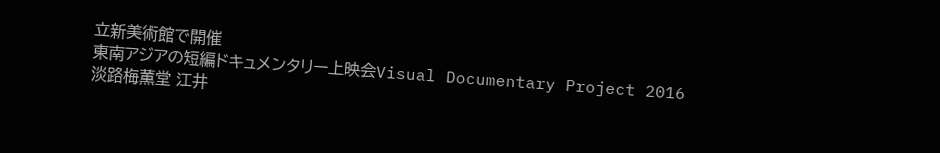立新美術館で開催
東南アジアの短編ドキュメンタリー上映会Visual Documentary Project 2016
淡路梅薫堂 江井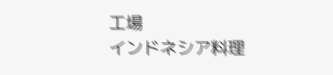工場
インドネシア料理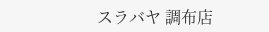スラバヤ 調布店